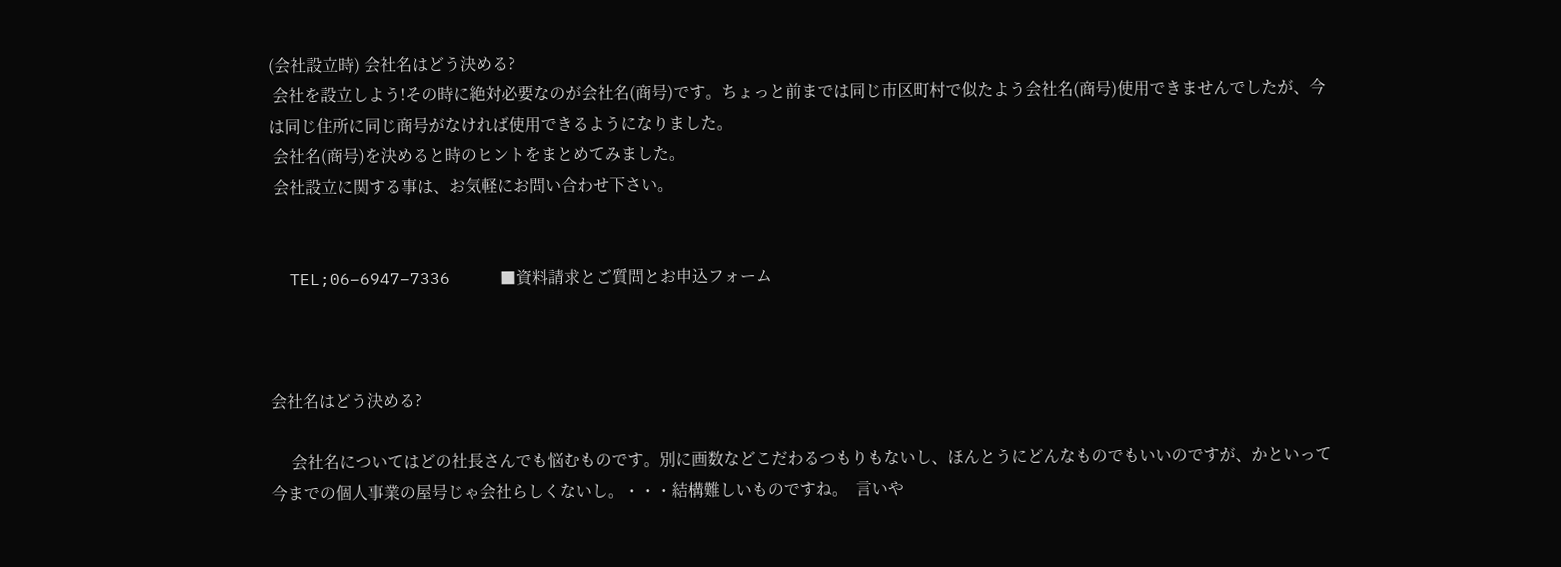(会社設立時) 会社名はどう決める?
 会社を設立しよう!その時に絶対必要なのが会社名(商号)です。ちょっと前までは同じ市区町村で似たよう会社名(商号)使用できませんでしたが、今は同じ住所に同じ商号がなければ使用できるようになりました。
 会社名(商号)を決めると時のヒントをまとめてみました。
 会社設立に関する事は、お気軽にお問い合わせ下さい。


  TEL;06−6947−7336     ■資料請求とご質問とお申込フォーム



会社名はどう決める?

     会社名についてはどの社長さんでも悩むものです。別に画数などこだわるつもりもないし、ほんとうにどんなものでもいいのですが、かといって今までの個人事業の屋号じゃ会社らしくないし。・・・結構難しいものですね。  言いや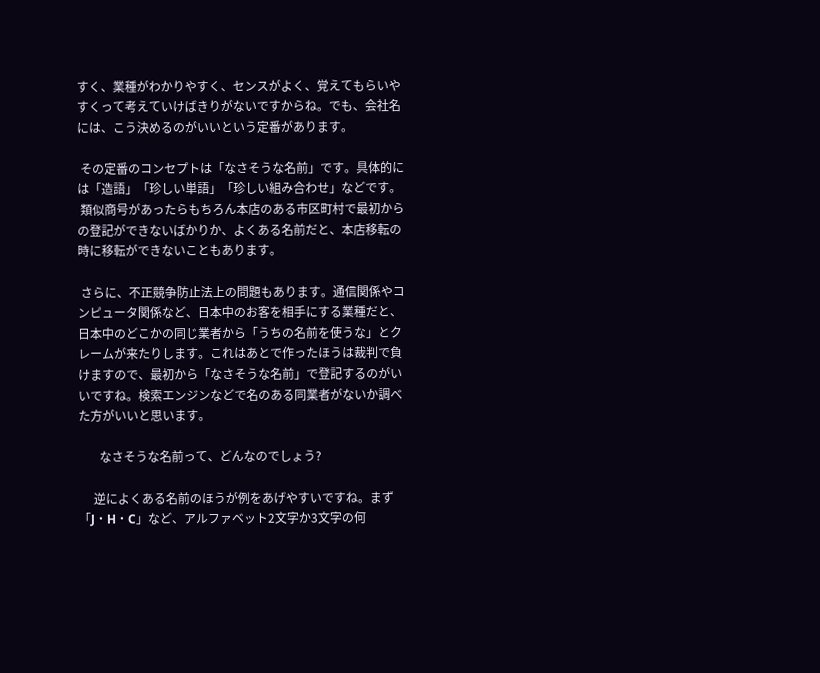すく、業種がわかりやすく、センスがよく、覚えてもらいやすくって考えていけばきりがないですからね。でも、会社名には、こう決めるのがいいという定番があります。

 その定番のコンセプトは「なさそうな名前」です。具体的には「造語」「珍しい単語」「珍しい組み合わせ」などです。
 類似商号があったらもちろん本店のある市区町村で最初からの登記ができないばかりか、よくある名前だと、本店移転の時に移転ができないこともあります。

 さらに、不正競争防止法上の問題もあります。通信関係やコンピュータ関係など、日本中のお客を相手にする業種だと、日本中のどこかの同じ業者から「うちの名前を使うな」とクレームが来たりします。これはあとで作ったほうは裁判で負けますので、最初から「なさそうな名前」で登記するのがいいですね。検索エンジンなどで名のある同業者がないか調べた方がいいと思います。

       なさそうな名前って、どんなのでしょう?

     逆によくある名前のほうが例をあげやすいですね。まず「J・H・C」など、アルファベット2文字か3文字の何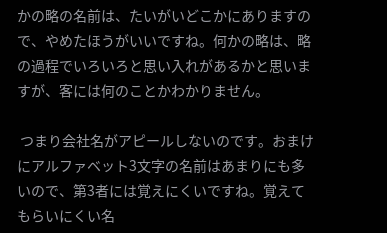かの略の名前は、たいがいどこかにありますので、やめたほうがいいですね。何かの略は、略の過程でいろいろと思い入れがあるかと思いますが、客には何のことかわかりません。

 つまり会社名がアピールしないのです。おまけにアルファベット3文字の名前はあまりにも多いので、第3者には覚えにくいですね。覚えてもらいにくい名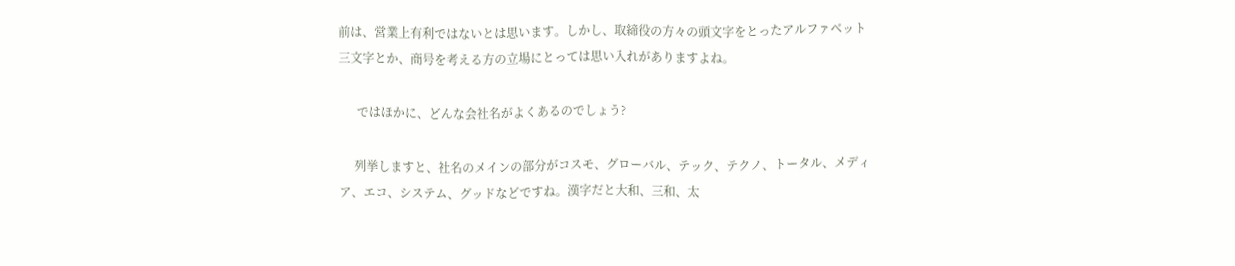前は、営業上有利ではないとは思います。しかし、取締役の方々の頭文字をとったアルファベット三文字とか、商号を考える方の立場にとっては思い入れがありますよね。

      ではほかに、どんな会社名がよくあるのでしょう?

     列挙しますと、社名のメインの部分がコスモ、グローバル、テック、テクノ、トータル、メディア、エコ、システム、グッドなどですね。漢字だと大和、三和、太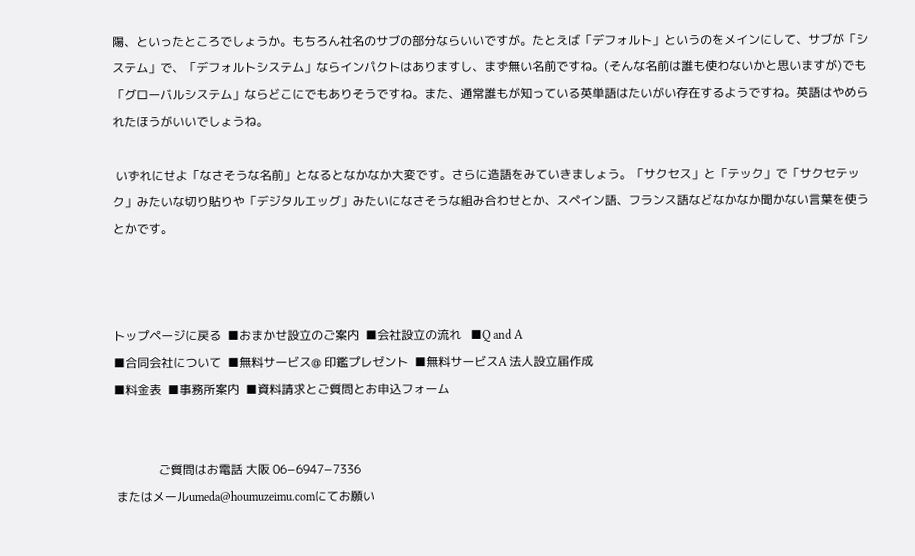陽、といったところでしょうか。もちろん社名のサブの部分ならいいですが。たとえば「デフォルト」というのをメインにして、サブが「システム」で、「デフォルトシステム」ならインパクトはありますし、まず無い名前ですね。(そんな名前は誰も使わないかと思いますが)でも「グローバルシステム」ならどこにでもありそうですね。また、通常誰もが知っている英単語はたいがい存在するようですね。英語はやめられたほうがいいでしょうね。

 いずれにせよ「なさそうな名前」となるとなかなか大変です。さらに造語をみていきましょう。「サクセス」と「テック」で「サクセテック」みたいな切り貼りや「デジタルエッグ」みたいになさそうな組み合わせとか、スペイン語、フランス語などなかなか聞かない言葉を使うとかです。



トップページに戻る  ■おまかせ設立のご案内  ■会社設立の流れ   ■Q and A
■合同会社について  ■無料サービス@ 印鑑プレゼント  ■無料サービスA 法人設立届作成
■料金表  ■事務所案内  ■資料請求とご質問とお申込フォーム


               ご質問はお電話 大阪 06−6947−7336
 またはメールumeda@houmuzeimu.comにてお願い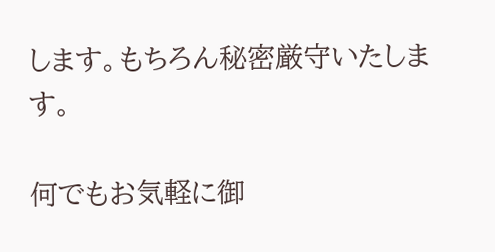します。もちろん秘密厳守いたします。

何でもお気軽に御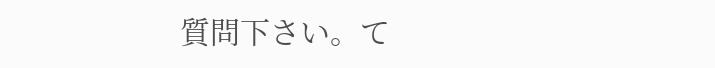質問下さい。て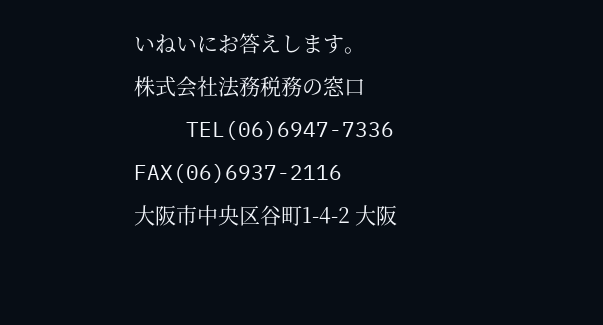いねいにお答えします。
株式会社法務税務の窓口
    TEL(06)6947-7336  FAX(06)6937-2116
大阪市中央区谷町1-4-2 大阪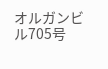オルガンビル705号